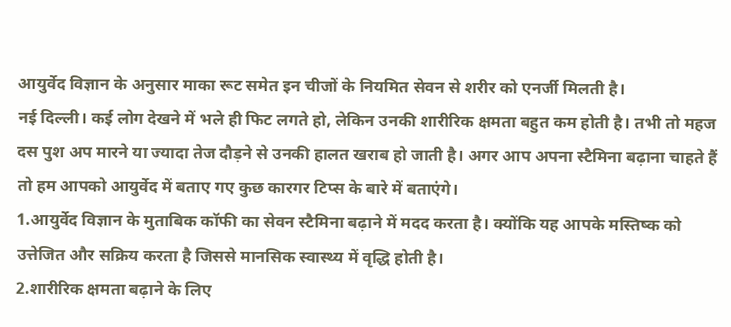आयुर्वेद विज्ञान के अनुसार माका रूट समेत इन चीजों के नियमित सेवन से शरीर को एनर्जी मिलती है।
नई दिल्ली। कई लोग देखने में भले ही फिट लगते हो, लेकिन उनकी शारीरिक क्षमता बहुत कम होती है। तभी तो महज दस पुश अप मारने या ज्यादा तेज दौड़ने से उनकी हालत खराब हो जाती है। अगर आप अपना स्टैमिना बढ़ाना चाहते हैं तो हम आपको आयुर्वेद में बताए गए कुछ कारगर टिप्स के बारे में बताएंगे।
1.आयुर्वेद विज्ञान के मुताबिक कॉफी का सेवन स्टैमिना बढ़ाने में मदद करता है। क्योंकि यह आपके मस्तिष्क को उत्तेजित और सक्रिय करता है जिससे मानसिक स्वास्थ्य में वृद्धि होती है।
2.शारीरिक क्षमता बढ़ाने के लिए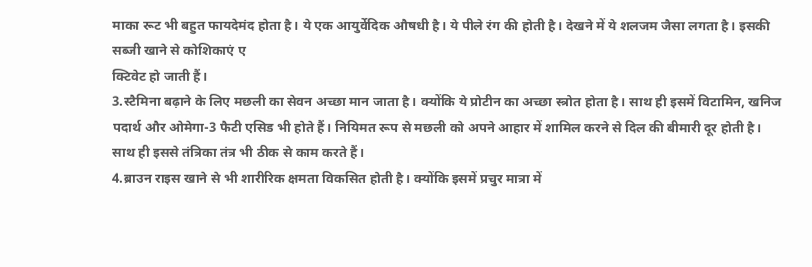माका रूट भी बहुत फायदेमंद होता है। ये एक आयुर्वेदिक औषधी है। ये पीले रंग की होती है। देखने में ये शलजम जैसा लगता है। इसकी सब्जी खाने से कोशिकाएं ए
क्टिवेट हो जाती हैं।
3.स्टैमिना बढ़ाने के लिए मछली का सेवन अच्छा मान जाता है। क्योंकि ये प्रोटीन का अच्छा स्त्रोत होता है। साथ ही इसमें विटामिन, खनिज पदार्थ और ओमेगा-3 फैटी एसिड भी होते हैं। नियिमत रूप से मछली को अपने आहार में शामिल करने से दिल की बीमारी दूर होती है। साथ ही इससे तंत्रिका तंत्र भी ठीक से काम करते हैं।
4.ब्राउन राइस खाने से भी शारीरिक क्षमता विकसित होती है। क्योंकि इसमें प्रचुर मात्रा में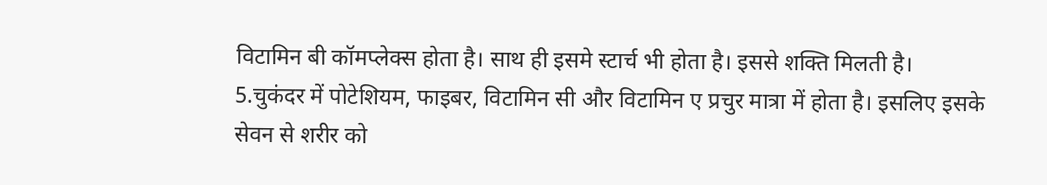विटामिन बी कॉमप्लेक्स होता है। साथ ही इसमे स्टार्च भी होता है। इससे शक्ति मिलती है।
5.चुकंदर में पोटेशियम, फाइबर, विटामिन सी और विटामिन ए प्रचुर मात्रा में होता है। इसलिए इसके सेवन से शरीर को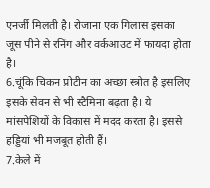एनर्जी मिलती है। रोजाना एक गिलास इसका जूस पीने से रनिंग और वर्कआउट में फायदा होता है।
6.चूंकि चिकन प्रोटीन का अच्छा स्त्रोत है इसलिए इसके सेवन से भी स्टैमिना बढ़ता है। ये मांसपेशियों के विकास में मदद करता है। इससे हड्डियां भी मजबूत होती हैं।
7.केले में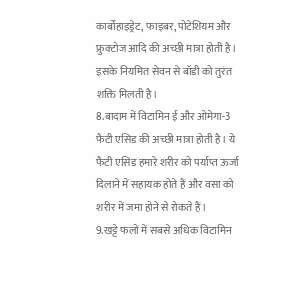कार्बोहाइड्रेट, फाइबर, पोटेशियम और फ्रुक्टोज आदि की अच्छी मात्रा होती है। इसके नियमित सेवन से बॉडी को तुरंत शक्ति मिलती है।
8.बादाम में विटामिन ई और ओमेगा-3 फैटी एसिड की अच्छी मात्रा होती है। ये फैटी एसिड हमारे शरीर को पर्याप्त ऊर्जा दिलाने में सहायक होते हैं और वसा को शरीर में जमा होने से रोकते हैं।
9.खट्टे फलों में सबसे अधिक विटामिन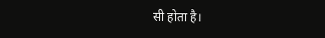सी होता है।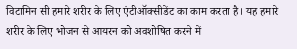विटामिन सी हमारे शरीर के लिए एंटीऑक्सीडेंट का काम करता है। यह हमारे शरीर के लिए भोजन से आयरन को अवशोषित करने में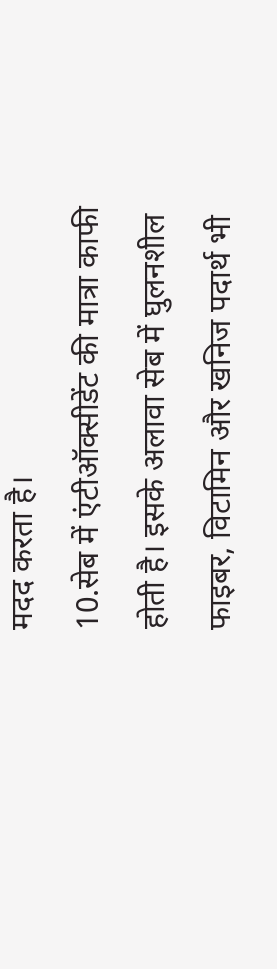मदद करता है।
10.सेब में एंटीऑक्सीडेंट की मात्रा काफी होती है। इसके अलावा सेब में घुलनशील फाइबर, विटामिन और खनिज पदार्थ भी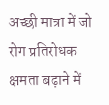अच्छी मात्रा में जो रोग प्रतिरोधक क्षमता बढ़ाने में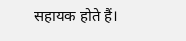सहायक होते हैं।